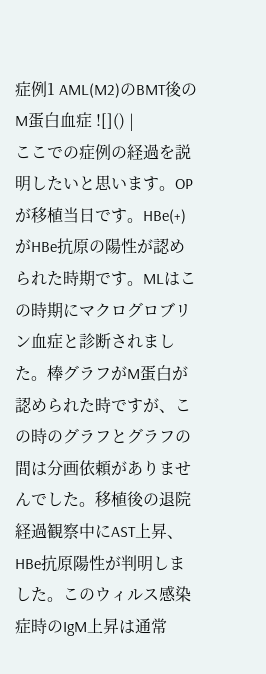症例1 AML(M2)のBMT後のM蛋白血症 ![]() |
ここでの症例の経過を説明したいと思います。OPが移植当日です。HBe(+)がHBe抗原の陽性が認められた時期です。MLはこの時期にマクログロブリン血症と診断されました。棒グラフがM蛋白が認められた時ですが、この時のグラフとグラフの間は分画依頼がありませんでした。移植後の退院経過観察中にAST上昇、HBe抗原陽性が判明しました。このウィルス感染症時のIgM上昇は通常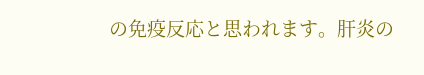の免疫反応と思われます。肝炎の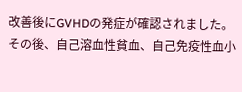改善後にGVHDの発症が確認されました。 その後、自己溶血性貧血、自己免疫性血小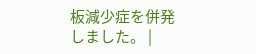板減少症を併発しました。 |